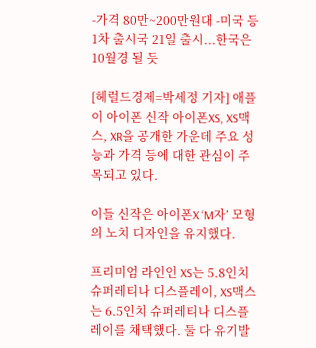-가격 80만~200만원대 -미국 등 1차 출시국 21일 출시...한국은 10월경 될 듯

[헤럴드경제=박세정 기자] 애플이 아이폰 신작 아이폰XS, XS맥스, XR을 공개한 가운데 주요 성능과 가격 등에 대한 관심이 주목되고 있다.

이들 신작은 아이폰X ‘M자’ 모형의 노치 디자인을 유지했다.

프리미엄 라인인 XS는 5.8인치 슈퍼레티나 디스플레이, XS맥스는 6.5인치 슈퍼레티나 디스플레이를 채택했다. 둘 다 유기발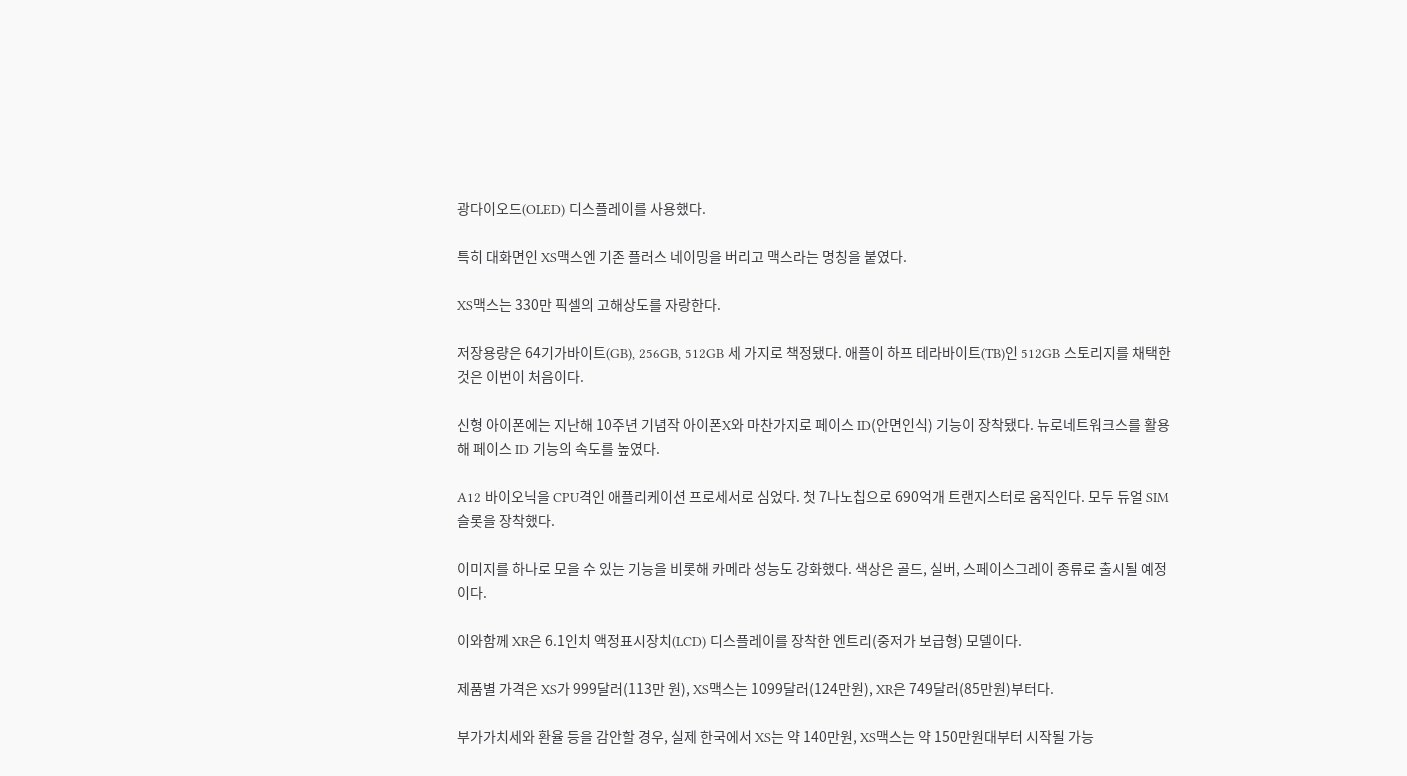광다이오드(OLED) 디스플레이를 사용했다.

특히 대화면인 XS맥스엔 기존 플러스 네이밍을 버리고 맥스라는 명칭을 붙였다.

XS맥스는 330만 픽셀의 고해상도를 자랑한다.

저장용량은 64기가바이트(GB), 256GB, 512GB 세 가지로 책정됐다. 애플이 하프 테라바이트(TB)인 512GB 스토리지를 채택한 것은 이번이 처음이다.

신형 아이폰에는 지난해 10주년 기념작 아이폰X와 마찬가지로 페이스 ID(안면인식) 기능이 장착됐다. 뉴로네트워크스를 활용해 페이스 ID 기능의 속도를 높였다.

A12 바이오닉을 CPU격인 애플리케이션 프로세서로 심었다. 첫 7나노칩으로 690억개 트랜지스터로 움직인다. 모두 듀얼 SIM 슬롯을 장착했다.

이미지를 하나로 모을 수 있는 기능을 비롯해 카메라 성능도 강화했다. 색상은 골드, 실버, 스페이스그레이 종류로 출시될 예정이다.

이와함께 XR은 6.1인치 액정표시장치(LCD) 디스플레이를 장착한 엔트리(중저가 보급형) 모델이다.

제품별 가격은 XS가 999달러(113만 원), XS맥스는 1099달러(124만원), XR은 749달러(85만원)부터다.

부가가치세와 환율 등을 감안할 경우, 실제 한국에서 XS는 약 140만원, XS맥스는 약 150만원대부터 시작될 가능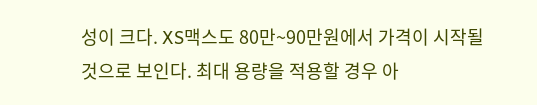성이 크다. XS맥스도 80만~90만원에서 가격이 시작될 것으로 보인다. 최대 용량을 적용할 경우 아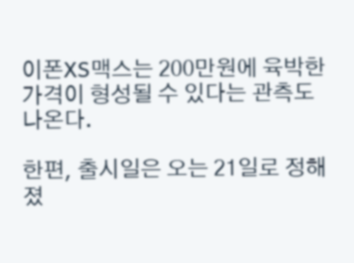이폰XS맥스는 200만원에 육박한 가격이 형성될 수 있다는 관측도 나온다.

한편, 출시일은 오는 21일로 정해졌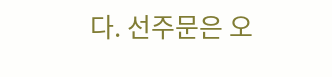다. 선주문은 오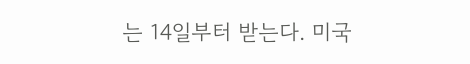는 14일부터 받는다. 미국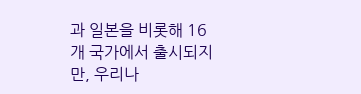과 일본을 비롯해 16개 국가에서 출시되지만, 우리나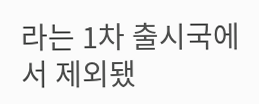라는 1차 출시국에서 제외됐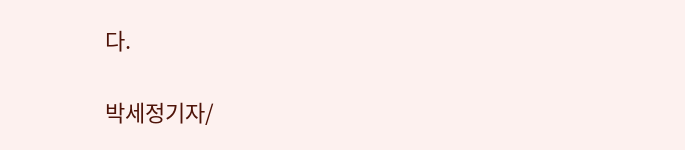다.

박세정기자/